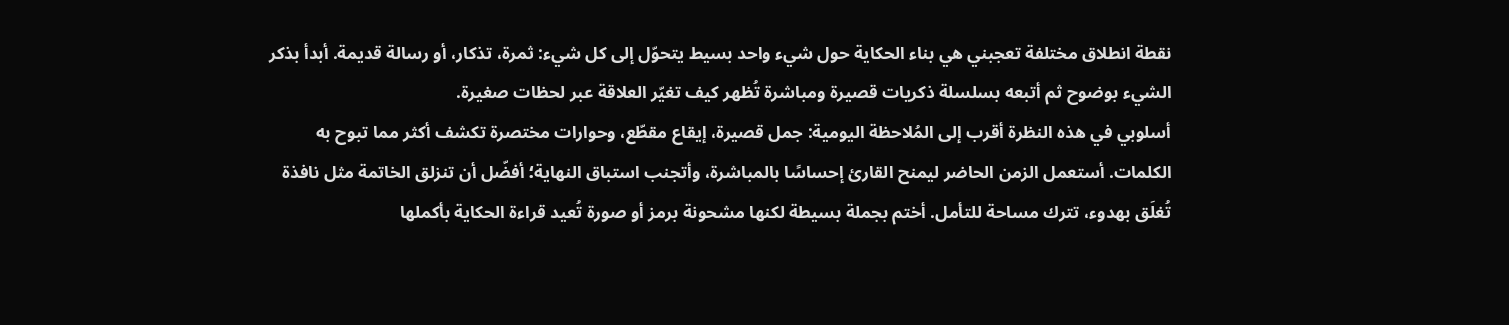نقطة انطلاق مختلفة تعجبني هي بناء الحكاية حول شيء واحد بسيط يتحوّل إلى كل شيء: ثمرة، تذكار، أو رسالة قديمة. أبدأ بذكر الشيء بوضوح ثم أتبعه بسلسلة ذكريات قصيرة ومباشرة تُظهر كيف تغيّر العلاقة عبر لحظات صغيرة.
أسلوبي في هذه النظرة أقرب إلى المُلاحظة اليومية: جمل قصيرة، إيقاع مقطّع، وحوارات مختصرة تكشف أكثر مما تبوح به الكلمات. أستعمل الزمن الحاضر ليمنح القارئ إحساسًا بالمباشرة، وأتجنب استباق النهاية؛ أفضّل أن تنزلق الخاتمة مثل نافذة تُغلَق بهدوء، تترك مساحة للتأمل. أختم بجملة بسيطة لكنها مشحونة برمز أو صورة تُعيد قراءة الحكاية بأكملها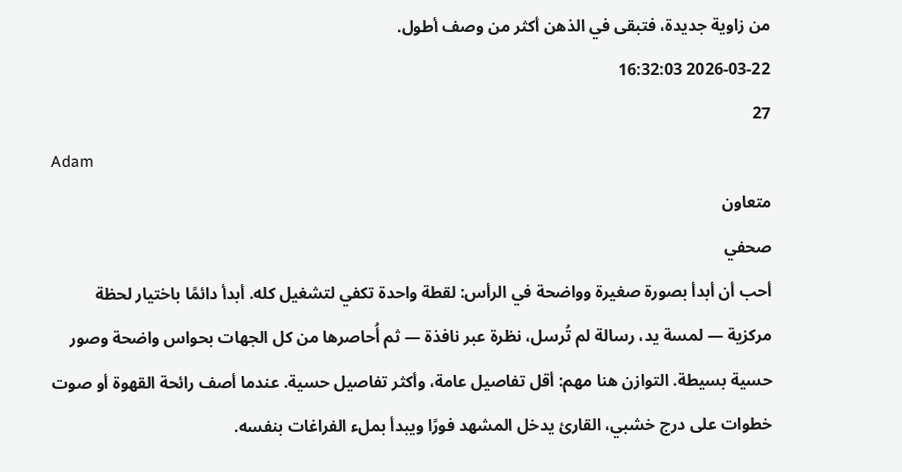من زاوية جديدة، فتبقى في الذهن أكثر من وصف أطول.
2026-03-22 16:32:03
27
Adam
متعاون
صحفي
أحب أن أبدأ بصورة صغيرة وواضحة في الرأس: لقطة واحدة تكفي لتشغيل كله. أبدأ دائمًا باختيار لحظة مركزية — لمسة يد، رسالة لم تُرسل، نظرة عبر نافذة — ثم أُحاصرها من كل الجهات بحواس واضحة وصور حسية بسيطة. التوازن هنا مهم: أقل تفاصيل عامة، وأكثر تفاصيل حسية. عندما أصف رائحة القهوة أو صوت خطوات على درج خشبي، القارئ يدخل المشهد فورًا ويبدأ بملء الفراغات بنفسه.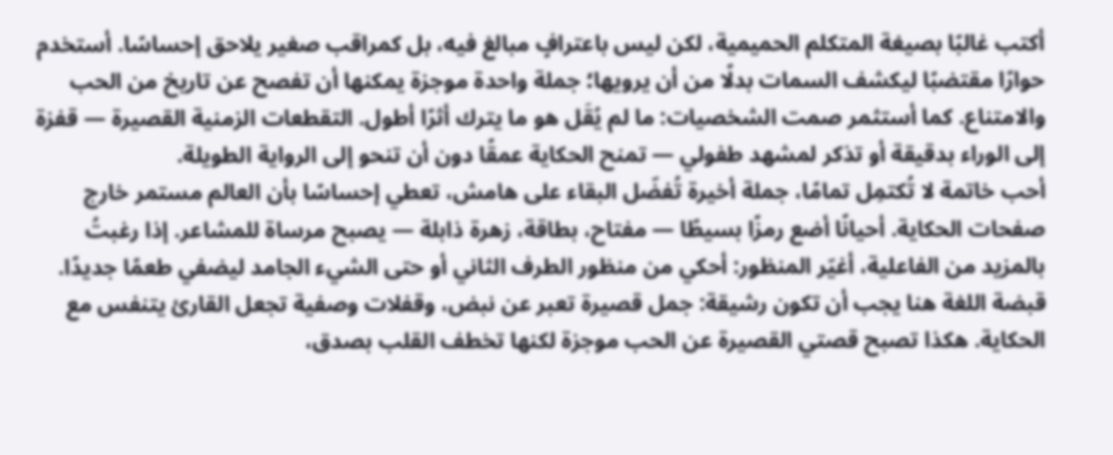أكتب غالبًا بصيغة المتكلم الحميمية، لكن ليس باعترافٍ مبالغ فيه، بل كمراقب صغير يلاحق إحساسًا. أستخدم حوارًا مقتضبًا ليكشف السمات بدلًا من أن يرويها؛ جملة واحدة موجزة يمكنها أن تفصح عن تاريخ من الحب والامتناع. كما أستثمر صمت الشخصيات: ما لم يُقَل هو ما يترك أثرًا أطول. التقطعات الزمنية القصيرة — قفزة إلى الوراء بدقيقة أو تذكر لمشهد طفولي — تمنح الحكاية عمقًا دون أن تنحو إلى الرواية الطويلة.
أحب خاتمة لا تُكتمِل تمامًا، جملة أخيرة تُفضّل البقاء على هامش، تعطي إحساسًا بأن العالم مستمر خارج صفحات الحكاية. أحيانًا أضع رمزًا بسيطًا — مفتاح، بطاقة، زهرة ذابلة — يصبح مرساة للمشاعر. إذا رغبتُ بالمزيد من الفاعلية، أغيّر المنظور: أحكي من منظور الطرف الثاني أو حتى الشيء الجامد ليضفي طعمًا جديدًا. قبضة اللغة هنا يجب أن تكون رشيقة: جمل قصيرة تعبر عن نبض، وقفلات وصفية تجعل القارئ يتنفس مع الحكاية. هكذا تصبح قصتي القصيرة عن الحب موجزة لكنها تخطف القلب بصدق،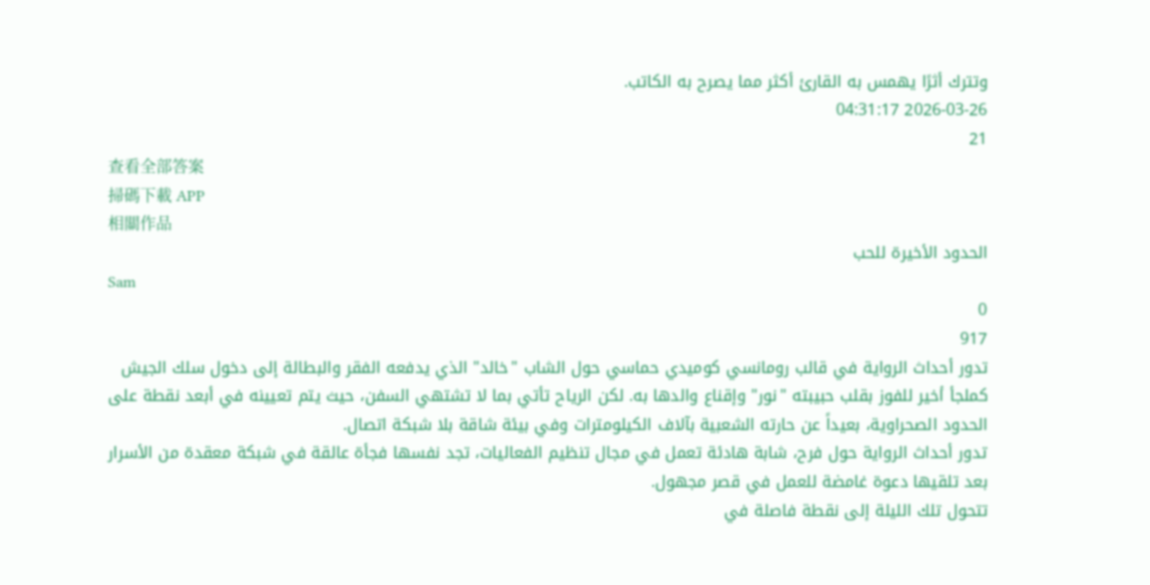وتترك أثرًا يهمس به القارئ أكثر مما يصرح به الكاتب.
2026-03-26 04:31:17
21
查看全部答案
掃碼下載 APP
相關作品
الحدود الأخيرة للحب
Sam
0
917
تدور أحداث الرواية في قالب رومانسي كوميدي حماسي حول الشاب "خالد" الذي يدفعه الفقر والبطالة إلى دخول سلك الجيش كملجأ أخير للفوز بقلب حبيبته "نور" وإقناع والدها به. لكن الرياح تأتي بما لا تشتهي السفن، حيث يتم تعيينه في أبعد نقطة على الحدود الصحراوية، بعيداً عن حارته الشعبية بآلاف الكيلومترات وفي بيئة شاقة بلا شبكة اتصال.
تدور أحداث الرواية حول فرح، شابة هادئة تعمل في مجال تنظيم الفعاليات، تجد نفسها فجأة عالقة في شبكة معقدة من الأسرار بعد تلقيها دعوة غامضة للعمل في قصر مجهول.
تتحول تلك الليلة إلى نقطة فاصلة في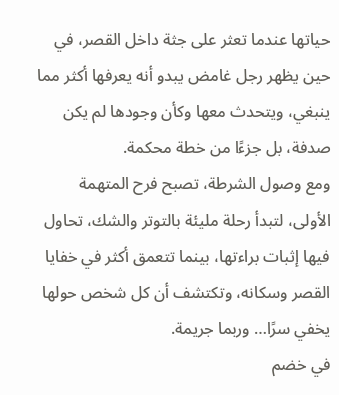حياتها عندما تعثر على جثة داخل القصر، في حين يظهر رجل غامض يبدو أنه يعرفها أكثر مما ينبغي، ويتحدث معها وكأن وجودها لم يكن صدفة، بل جزءًا من خطة محكمة.
ومع وصول الشرطة، تصبح فرح المتهمة الأولى، لتبدأ رحلة مليئة بالتوتر والشك، تحاول فيها إثبات براءتها، بينما تتعمق أكثر في خفايا القصر وسكانه، وتكتشف أن كل شخص حولها يخفي سرًا… وربما جريمة.
في خضم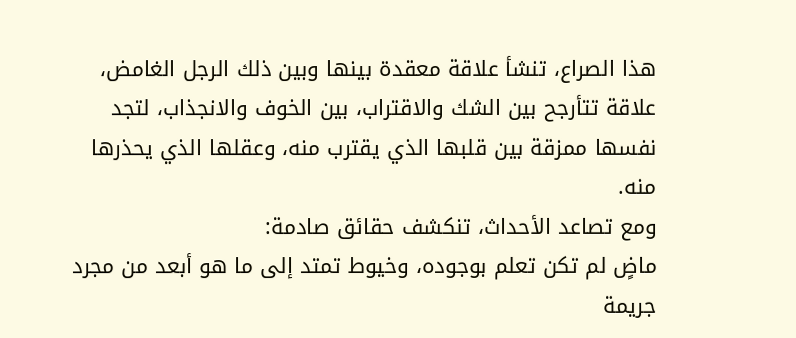هذا الصراع، تنشأ علاقة معقدة بينها وبين ذلك الرجل الغامض، علاقة تتأرجح بين الشك والاقتراب، بين الخوف والانجذاب، لتجد نفسها ممزقة بين قلبها الذي يقترب منه، وعقلها الذي يحذرها منه.
ومع تصاعد الأحداث، تنكشف حقائق صادمة:
ماضٍ لم تكن تعلم بوجوده، وخيوط تمتد إلى ما هو أبعد من مجرد جريمة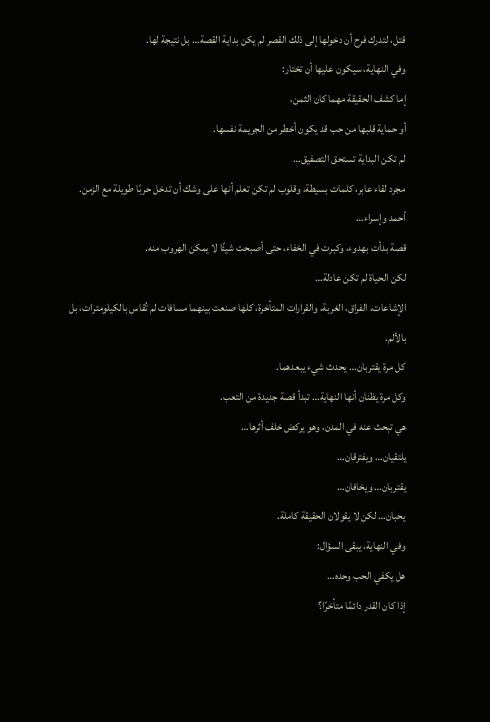قتل، لتدرك فرح أن دخولها إلى ذلك القصر لم يكن بداية القصة… بل نتيجة لها.
وفي النهاية، سيكون عليها أن تختار:
إما كشف الحقيقة مهما كان الثمن،
أو حماية قلبها من حب قد يكون أخطر من الجريمة نفسها.
لم تكن البداية تستحق التصفيق…
مجرد لقاء عابر، كلمات بسيطة، وقلوب لم تكن تعلم أنها على وشك أن تدخل حربًا طويلة مع الزمن.
أحمد وإسراء…
قصة بدأت بهدوء، وكبرت في الخفاء، حتى أصبحت شيئًا لا يمكن الهروب منه.
لكن الحياة لم تكن عادلة…
الإشاعات، الفراق، الغربة، والقرارات المتأخرة، كلها صنعت بينهما مسافات لم تُقاس بالكيلومترات، بل بالألم.
كل مرة يقتربان… يحدث شيء يبعدهما.
وكل مرة يظنان أنها النهاية… تبدأ قصة جديدة من التعب.
هي تبحث عنه في المدن، وهو يركض خلف أثرها…
يلتقيان… ويفترقان…
يقتربان… ويخافان…
يحبان… لكن لا يقولان الحقيقة كاملة.
وفي النهاية، يبقى السؤال:
هل يكفي الحب وحده…
إذا كان القدر دائمًا متأخرًا؟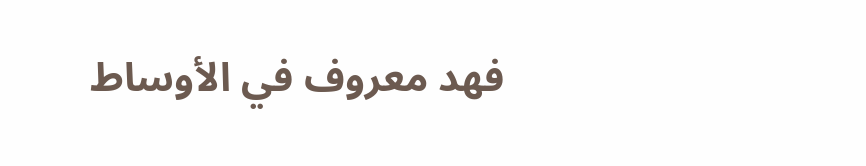فهد معروف في الأوساط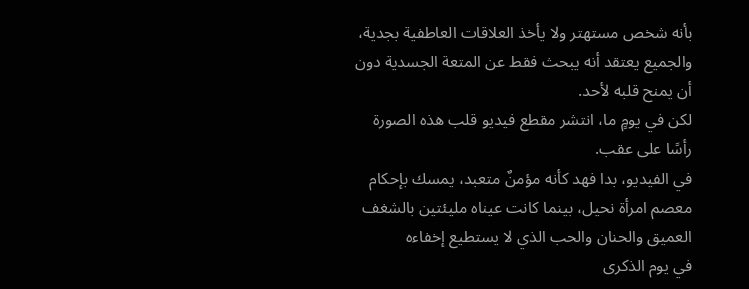بأنه شخص مستهتر ولا يأخذ العلاقات العاطفية بجدية، والجميع يعتقد أنه يبحث فقط عن المتعة الجسدية دون أن يمنح قلبه لأحد.
لكن في يومٍ ما، انتشر مقطع فيديو قلب هذه الصورة رأسًا على عقب.
في الفيديو، بدا فهد كأنه مؤمنٌ متعبد، يمسك بإحكام معصم امرأة نحيل، بينما كانت عيناه مليئتين بالشغف العميق والحنان والحب الذي لا يستطيع إخفاءه
في يوم الذكرى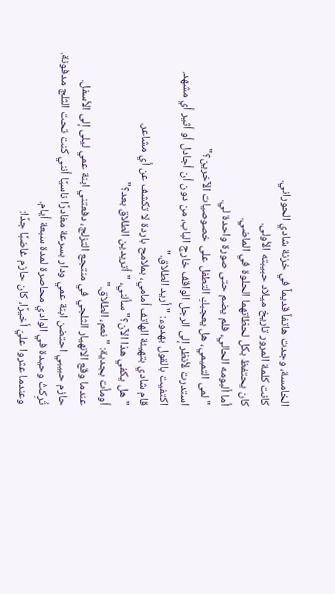الخامسة، وجدت هاتفاً قديماً في خزنة شادي الحوراني.
كانت كلمة المرور تاريخ ميلاد حبيبته الأولى.
كان يحتفظ بكل لحظاتهما الحلوة في الماضي.
أما ألبومه الحالي، فلم يضم حتى صورة واحدة لي.
"لمى التميمي، هل يعجبكِ التطفل على خصوصيات الآخرين؟"
استدرت لأنظر إلى الرجل الواقف خارج الباب، من دون أن أجادل أو أثير أي مشهد.
اكتفيت بالقول بهدوء: "أريد الطلاق."
قام شادي بتهيئة الهاتف أمامي، بملامح باردة لا تكشف عن أي مشاعر.
"هل يكفي هذا الآن؟" سألني، "أتريدين الطلاق بعد؟"
أومأت بجدية: "نعم، الطلاق."
عندما وقع الانهيار الثلجي في منتجع التزلج، دفعتني ابنة عمي ليلى إلى الأسفل.
حازم حبيبي احتضن ابنة عمي ودار بسرعة مغادرًا ناسيًا أنني كنت تحت الثلج مدفونة.
تُرِكتُ وحيدة في الوادي محاصرة لمدة سبعة أيام.
وعندما عثروا عليّ أخيرًا، كان حازم غاضبًا جدًا: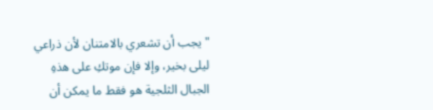"يجب أن تشعري بالامتنان لأن ذراعي ليلى بخير، وإلا فإن موتكِ على هذهِ الجبال الثلجية هو فقط ما يمكن أن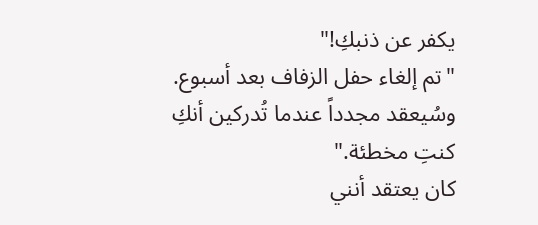يكفر عن ذنبكِ!"
"تم إلغاء حفل الزفاف بعد أسبوع. وسُيعقد مجدداً عندما تُدركين أنكِ كنتِ مخطئة."
كان يعتقد أنني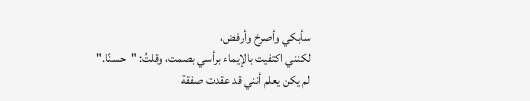سأبكي وأصرخ وأرفض،
لكنني اكتفيت بالإيماء برأسي بصمت، وقلتُ: "حسنًا."
لم يكن يعلم أنني قد عقدت صفقة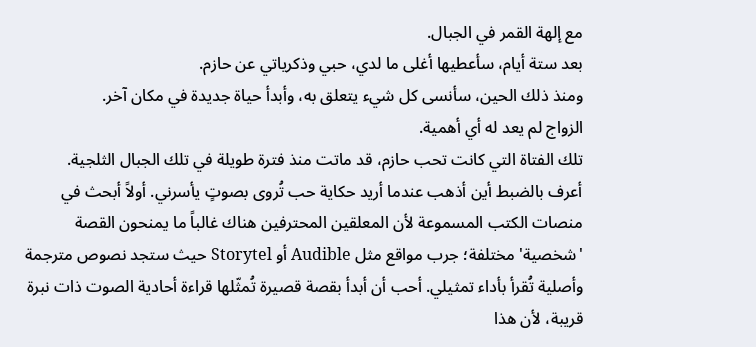مع إلهة القمر في الجبال.
بعد ستة أيام، سأعطيها أغلى ما لدي، حبي وذكرياتي عن حازم.
ومنذ ذلك الحين، سأنسى كل شيء يتعلق به، وأبدأ حياة جديدة في مكان آخر.
الزواج لم يعد له أي أهمية.
تلك الفتاة التي كانت تحب حازم، قد ماتت منذ فترة طويلة في تلك الجبال الثلجية.
أعرف بالضبط أين أذهب عندما أريد حكاية حب تُروى بصوتٍ يأسرني. أولاً أبحث في منصات الكتب المسموعة لأن المعلقين المحترفين هناك غالباً ما يمنحون القصة 'شخصية' مختلفة؛ جرب مواقع مثل Audible أو Storytel حيث ستجد نصوص مترجمة وأصلية تُقرأ بأداء تمثيلي. أحب أن أبدأ بقصة قصيرة تُمثّلها قراءة أحادية الصوت ذات نبرة قريبة، لأن هذا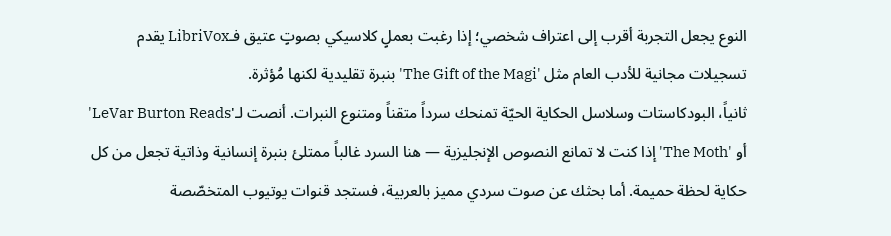النوع يجعل التجربة أقرب إلى اعتراف شخصي؛ إذا رغبت بعملٍ كلاسيكي بصوتٍ عتيق فـLibriVox يقدم تسجيلات مجانية للأدب العام مثل 'The Gift of the Magi' بنبرة تقليدية لكنها مُؤثرة.
ثانياً، البودكاستات وسلاسل الحكاية الحيّة تمنحك سرداً متقناً ومتنوع النبرات. أنصت لـ'LeVar Burton Reads' أو 'The Moth' إذا كنت لا تمانع النصوص الإنجليزية — هنا السرد غالباً ممتلئ بنبرة إنسانية وذاتية تجعل من كل حكاية لحظة حميمة. أما بحثك عن صوت سردي مميز بالعربية، فستجد قنوات يوتيوب المتخصّصة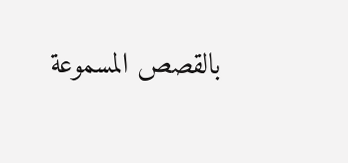بالقصص المسموعة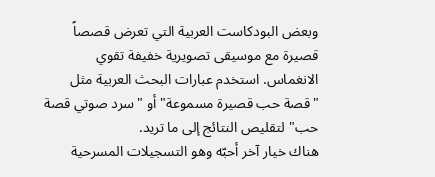وبعض البودكاست العربية التي تعرض قصصاً قصيرة مع موسيقى تصويرية خفيفة تقوي الانغماس. استخدم عبارات البحث العربية مثل "قصة حب قصيرة مسموعة" أو "سرد صوتي قصة حب" لتقليص النتائج إلى ما تريد.
هناك خيار آخر أحبّه وهو التسجيلات المسرحية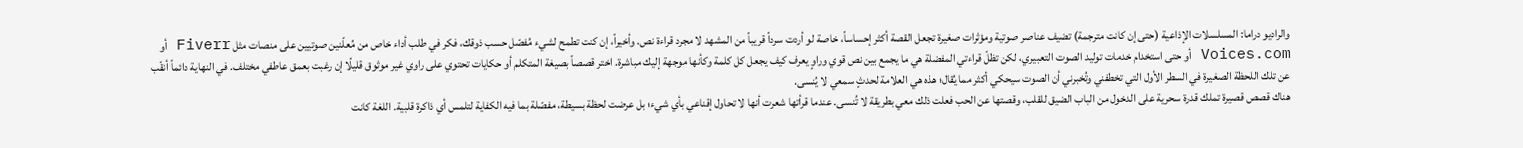والراديو دراما: المسلسلات الإذاعية (حتى إن كانت مترجمة) تضيف عناصر صوتية ومؤثرات صغيرة تجعل القصة أكثر إحساساً، خاصة لو أردت سرداً قريباً من المشهد لا مجرد قراءة نص. وأخيراً، إن كنت تطمح لشيء مُفصّل حسب ذوقك، فكر في طلب أداء خاص من مُعلّنين صوتيين على منصات مثل Fiverr أو Voices.com أو حتى استخدام خدمات توليد الصوت التعبيري، لكن تظلّ قراءتي المفضلة هي ما يجمع بين نص قوي وراوٍ يعرف كيف يجعل كل كلمة وكأنها موجهة إليك مباشرة. اختر قصصاً بصيغة المتكلم أو حكايات تحتوي على راوي غير موثوق قليلًا إن رغبت بعمق عاطفي مختلف. في النهاية دائماً أنقّب عن تلك اللحظة الصغيرة في السطر الأول التي تخطفني وتُخبرني أن الصوت سيحكي أكثر مما يُقال؛ هذه هي العلامة لحدثٍ سمعي لا يُنسى.
هناك قصص قصيرة تملك قدرة سحرية على الدخول من الباب الضيق للقلب، وقصتها عن الحب فعلت ذلك معي بطريقة لا تُنسى. عندما قرأتها شعرت أنها لا تحاول إقناعي بأي شيء؛ بل عرضت لحظة بسيطة، مفصّلة بما فيه الكفاية لتلمس أي ذاكرة قلبية. اللغة كانت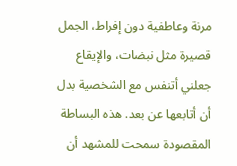مرنة وعاطفية دون إفراط، الجمل قصيرة مثل نبضات، والإيقاع جعلني أتنفس مع الشخصية بدل أن أتابعها عن بعد. هذه البساطة المقصودة سمحت للمشهد أن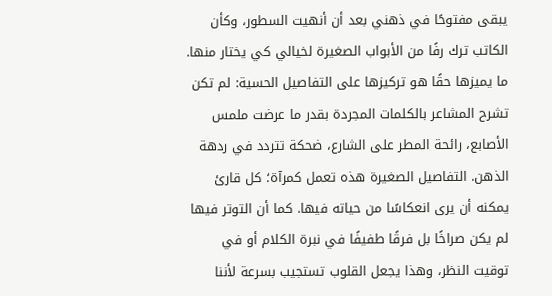يبقى مفتوحًا في ذهني بعد أن أنهيت السطور، وكأن الكاتب ترك رفًا من الأبواب الصغيرة لخيالي كي يختار منها.
ما يميزها حقًا هو تركيزها على التفاصيل الحسية: لم تكن تشرح المشاعر بالكلمات المجردة بقدر ما عرضت ملمس الأصابع، رائحة المطر على الشارع، ضحكة تتردد في ردهة الذهن. التفاصيل الصغيرة هذه تعمل كمرآة؛ كل قارئ يمكنه أن يرى انعكاسًا من حياته فيها. كما أن التوتر فيها لم يكن صراخًا بل فرقًا طفيفًا في نبرة الكلام أو في توقيت النظر، وهذا يجعل القلوب تستجيب بسرعة لأننا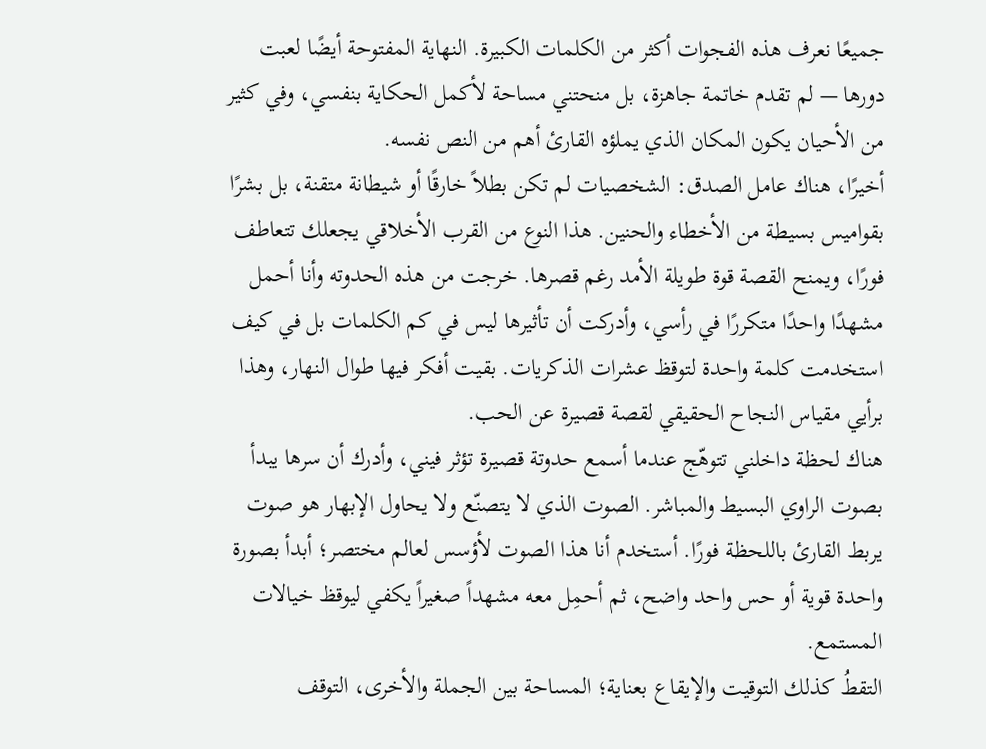جميعًا نعرف هذه الفجوات أكثر من الكلمات الكبيرة. النهاية المفتوحة أيضًا لعبت دورها — لم تقدم خاتمة جاهزة، بل منحتني مساحة لأكمل الحكاية بنفسي، وفي كثير من الأحيان يكون المكان الذي يملؤه القارئ أهم من النص نفسه.
أخيرًا، هناك عامل الصدق: الشخصيات لم تكن بطلاً خارقًا أو شيطانة متقنة، بل بشرًا بقواميس بسيطة من الأخطاء والحنين. هذا النوع من القرب الأخلاقي يجعلك تتعاطف فورًا، ويمنح القصة قوة طويلة الأمد رغم قصرها. خرجت من هذه الحدوته وأنا أحمل مشهدًا واحدًا متكررًا في رأسي، وأدركت أن تأثيرها ليس في كم الكلمات بل في كيف استخدمت كلمة واحدة لتوقظ عشرات الذكريات. بقيت أفكر فيها طوال النهار، وهذا برأيي مقياس النجاح الحقيقي لقصة قصيرة عن الحب.
هناك لحظة داخلني تتوهّج عندما أسمع حدوتة قصيرة تؤثر فيني، وأدرك أن سرها يبدأ بصوت الراوي البسيط والمباشر. الصوت الذي لا يتصنّع ولا يحاول الإبهار هو صوت يربط القارئ باللحظة فورًا. أستخدم أنا هذا الصوت لأؤسس لعالم مختصر؛ أبدأ بصورة واحدة قوية أو حس واحد واضح، ثم أحمِل معه مشهداً صغيراً يكفي ليوقظ خيالات المستمع.
التقطُ كذلك التوقيت والإيقاع بعناية؛ المساحة بين الجملة والأخرى، التوقف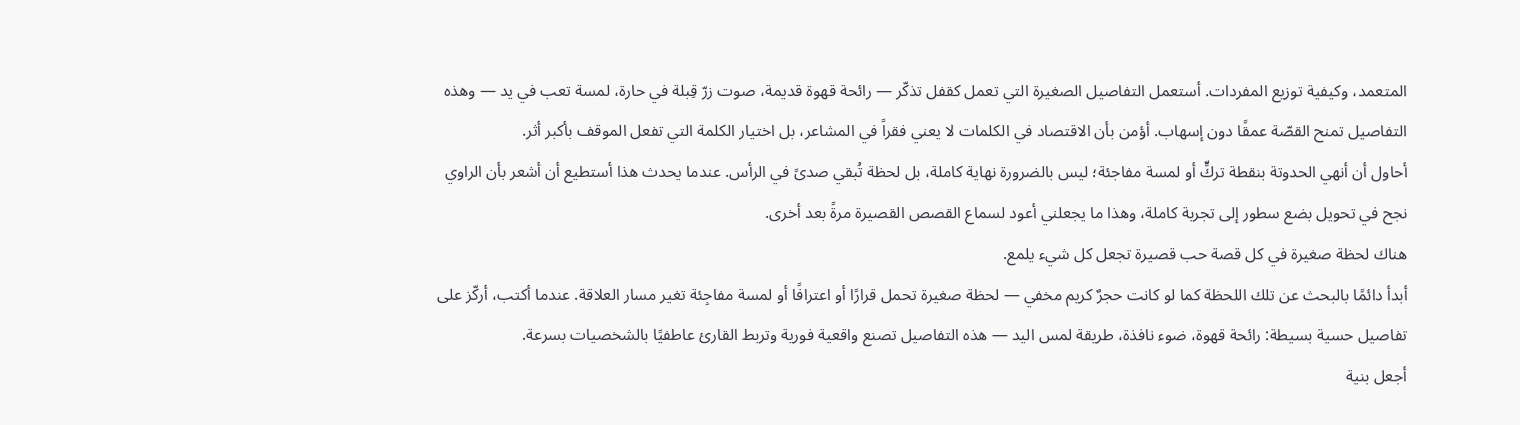المتعمد، وكيفية توزيع المفردات. أستعمل التفاصيل الصغيرة التي تعمل كقفل تذكّر — رائحة قهوة قديمة، صوت زرّ قِبلة في حارة، لمسة تعب في يد — وهذه التفاصيل تمنح القصّة عمقًا دون إسهاب. أؤمن بأن الاقتصاد في الكلمات لا يعني فقراً في المشاعر، بل اختيار الكلمة التي تفعل الموقف بأكبر أثر.
أحاول أن أنهي الحدوتة بنقطة تركٍّ أو لمسة مفاجئة؛ ليس بالضرورة نهاية كاملة، بل لحظة تُبقي صدىً في الرأس. عندما يحدث هذا أستطيع أن أشعر بأن الراوي نجح في تحويل بضع سطور إلى تجربة كاملة، وهذا ما يجعلني أعود لسماع القصص القصيرة مرةً بعد أخرى.
هناك لحظة صغيرة في كل قصة حب قصيرة تجعل كل شيء يلمع.
أبدأ دائمًا بالبحث عن تلك اللحظة كما لو كانت حجرٌ كريم مخفي — لحظة صغيرة تحمل قرارًا أو اعترافًا أو لمسة مفاجِئة تغير مسار العلاقة. عندما أكتب، أركّز على تفاصيل حسية بسيطة: رائحة قهوة، ضوء نافذة، طريقة لمس اليد — هذه التفاصيل تصنع واقعية فورية وتربط القارئ عاطفيًا بالشخصيات بسرعة.
أجعل بنية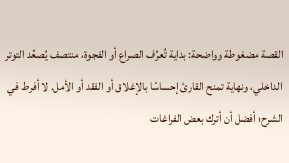القصة مضغوطة وواضحة: بداية تُعرِّف الصراع أو الفجوة، منتصف يُصعِّد التوتر الداخلي، ونهاية تمنح القارئ إحساسًا بالإغلاق أو الفقد أو الأمل. لا أفرط في الشرح؛ أفضل أن أترك بعض الفراغات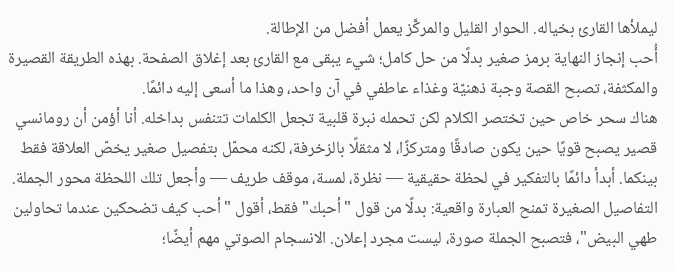ليملأها القارئ بخياله. الحوار القليل والمركَّز يعمل أفضل من الإطالة.
أُحب إنجاز النهاية برمز صغير بدلًا من حل كامل؛ شيء يبقى مع القارئ بعد إغلاق الصفحة. بهذه الطريقة القصيرة والمكثفة، تصبح القصة وجبة ذهنيّة وغذاء عاطفي في آن واحد، وهذا ما أسعى إليه دائمًا.
هناك سحر خاص حين تختصر الكلام لكن تحمله نبرة قلبية تجعل الكلمات تتنفس بداخله. أنا أؤمن أن رومانسي قصير يصبح قويًا حين يكون صادقًا ومتركزًا، لا مثقلًا بالزخرفة، لكنه محمّل بتفصيل صغير يخصّ العلاقة فقط بينكما. أبدأ دائمًا بالتفكير في لحظة حقيقية — نظرة، لمسة، موقف طريف — وأجعل تلك اللحظة محور الجملة. التفاصيل الصغيرة تمنح العبارة واقعية: بدلًا من قول "أحبك" فقط، أقول "أحب كيف تضحكين عندما تحاولين طهي البيض"، فتصبح الجملة صورة، ليست مجرد إعلان. الانسجام الصوتي مهم أيضًا؛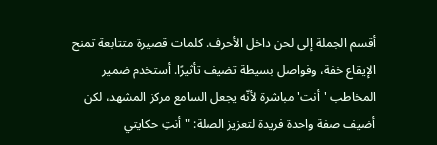أقسم الجملة إلى لحن داخل الأحرف. كلمات قصيرة متتابعة تمنح الإيقاع خفة، وفواصل بسيطة تضيف تأثيرًا. أستخدم ضمير المخاطب 'أنت' مباشرة لأنّه يجعل السامع مركز المشهد، لكن أضيف صفة واحدة فريدة لتعزيز الصلة: "أنتِ حكايتي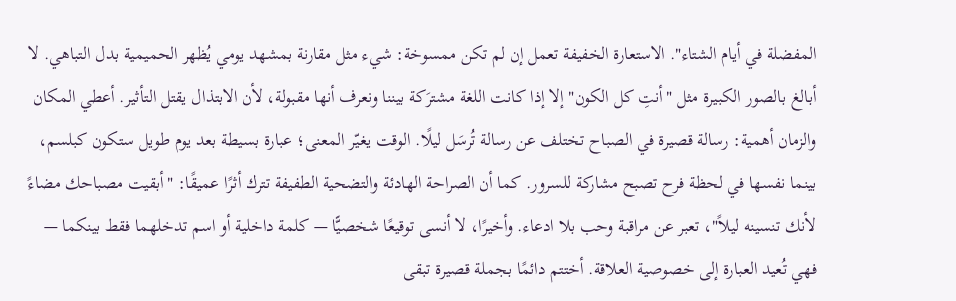المفضلة في أيام الشتاء". الاستعارة الخفيفة تعمل إن لم تكن ممسوخة: شيء مثل مقارنة بمشهد يومي يُظهر الحميمية بدل التباهي. لا أبالغ بالصور الكبيرة مثل "أنتِ كل الكون" إلا إذا كانت اللغة مشترَكة بيننا ونعرف أنها مقبولة، لأن الابتذال يقتل التأثير. أعطي المكان والزمان أهمية: رسالة قصيرة في الصباح تختلف عن رسالة تُرسَل ليلًا. الوقت يغيّر المعنى؛ عبارة بسيطة بعد يوم طويل ستكون كبلسم، بينما نفسها في لحظة فرح تصبح مشاركة للسرور. كما أن الصراحة الهادئة والتضحية الطفيفة تترك أثرًا عميقًا: "أبقيت مصباحك مضاءً لأنك تنسينه ليلاً"، تعبر عن مراقبة وحب بلا ادعاء. وأخيرًا، لا أنسى توقيعًا شخصيًّا — كلمة داخلية أو اسم تدخلهما فقط بينكما — فهي تُعيد العبارة إلى خصوصية العلاقة. أختتم دائمًا بجملة قصيرة تبقى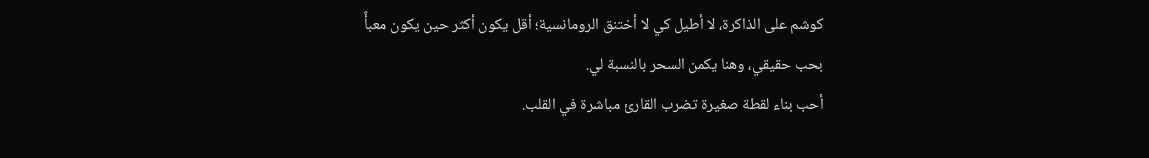كوشم على الذاكرة، لا أطيل كي لا أختنق الرومانسية؛ أقل يكون أكثر حين يكون معبأً بحب حقيقي، وهنا يكمن السحر بالنسبة لي.
أحب بناء لقطة صغيرة تضرب القارئ مباشرة في القلب.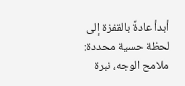أبدأ عادةً بالقفزة إلى لحظة حسية محددة: ملامح الوجه، نبرة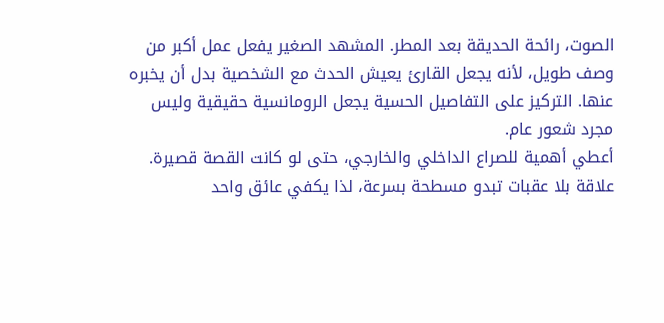الصوت، رائحة الحديقة بعد المطر. المشهد الصغير يفعل عمل أكبر من وصف طويل، لأنه يجعل القارئ يعيش الحدث مع الشخصية بدل أن يخبره عنها. التركيز على التفاصيل الحسية يجعل الرومانسية حقيقية وليس مجرد شعور عام.
أعطي أهمية للصراع الداخلي والخارجي، حتى لو كانت القصة قصيرة. علاقة بلا عقبات تبدو مسطحة بسرعة، لذا يكفي عائق واحد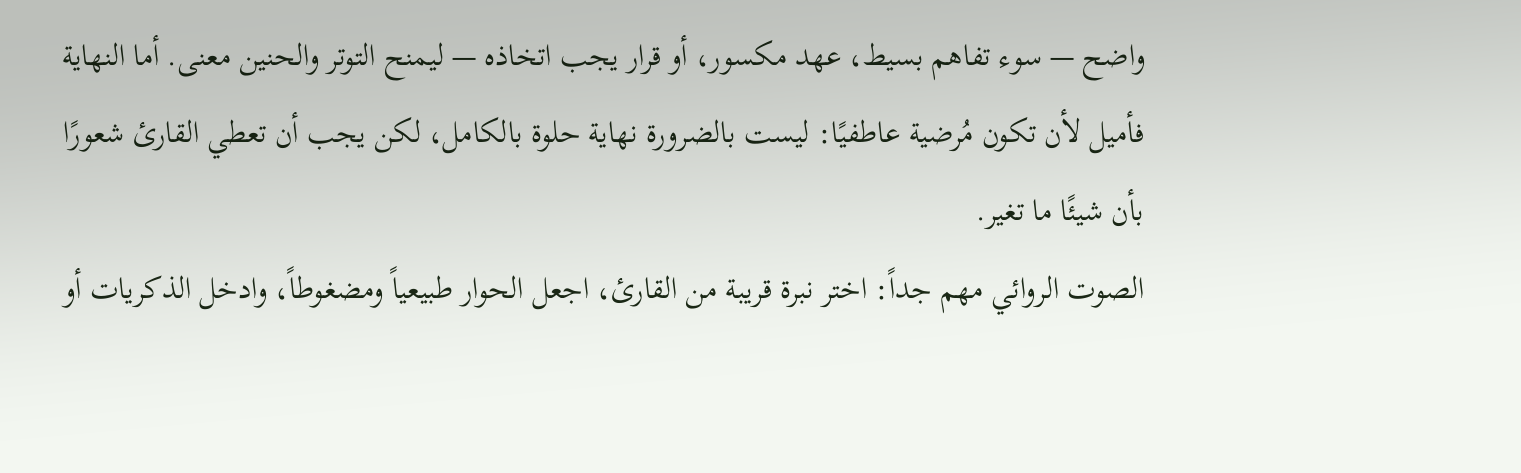واضح — سوء تفاهم بسيط، عهد مكسور، أو قرار يجب اتخاذه — ليمنح التوتر والحنين معنى. أما النهاية فأميل لأن تكون مُرضية عاطفيًا: ليست بالضرورة نهاية حلوة بالكامل، لكن يجب أن تعطي القارئ شعورًا بأن شيئًا ما تغير.
الصوت الروائي مهم جداً: اختر نبرة قريبة من القارئ، اجعل الحوار طبيعياً ومضغوطاً، وادخل الذكريات أو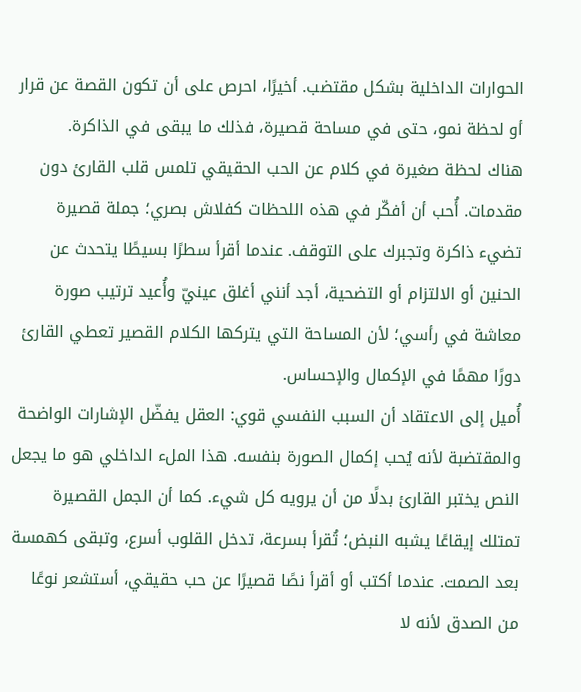الحوارات الداخلية بشكل مقتضب. أخيرًا، احرص على أن تكون القصة عن قرار أو لحظة نمو، حتى في مساحة قصيرة، فذلك ما يبقى في الذاكرة.
هناك لحظة صغيرة في كلام عن الحب الحقيقي تلمس قلب القارئ دون مقدمات. أُحب أن أفكّر في هذه اللحظات كفلاش بصري؛ جملة قصيرة تضيء ذاكرة وتجبرك على التوقف. عندما أقرأ سطرًا بسيطًا يتحدث عن الحنين أو الالتزام أو التضحية، أجد أنني أغلق عينيّ وأُعيد ترتيب صورة معاشة في رأسي؛ لأن المساحة التي يتركها الكلام القصير تعطي القارئ دورًا مهمًا في الإكمال والإحساس.
أُميل إلى الاعتقاد أن السبب النفسي قوي: العقل يفضّل الإشارات الواضحة والمقتضبة لأنه يُحب إكمال الصورة بنفسه. هذا الملء الداخلي هو ما يجعل النص يختبر القارئ بدلًا من أن يرويه كل شيء. كما أن الجمل القصيرة تمتلك إيقاعًا يشبه النبض؛ تُقرأ بسرعة، تدخل القلوب أسرع، وتبقى كهمسة بعد الصمت. عندما أكتب أو أقرأ نصًا قصيرًا عن حب حقيقي، أستشعر نوعًا من الصدق لأنه لا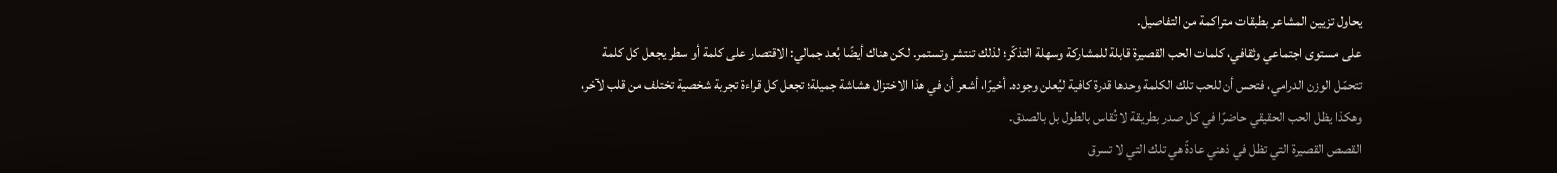يحاول تزيين المشاعر بطبقات متراكمة من التفاصيل.
على مستوى اجتماعي وثقافي، كلمات الحب القصيرة قابلة للمشاركة وسهلة التذكّر؛ لذلك تنتشر وتستمر. لكن هناك أيضًا بُعد جمالي: الاقتصار على كلمة أو سطر يجعل كل كلمة تتحمّل الوزن الدرامي، فتحس أن للحب تلك الكلمة وحدها قدرة كافية ليُعلن وجوده. أخيرًا، أشعر أن في هذا الاختزال هشاشة جميلة؛ تجعل كل قراءة تجربة شخصية تختلف من قلب لآخر، وهكذا يظل الحب الحقيقي حاضرًا في كل صدر بطريقة لا تُقاس بالطول بل بالصدق.
القصص القصيرة التي تظل في ذهني عادةً هي تلك التي لا تسرق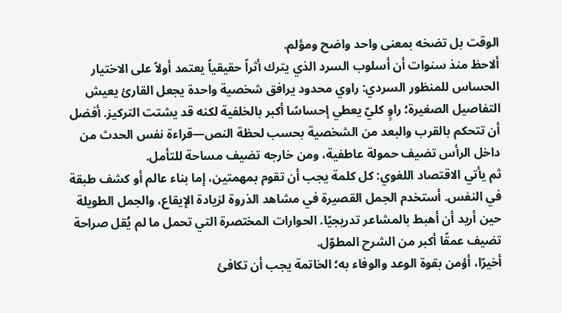الوقت بل تضخه بمعنى واحد واضح ومؤلم.
ألاحظ منذ سنوات أن أسلوب السرد الذي يترك أثراً حقيقياً يعتمد أولاً على الاختيار الحساس للمنظور السردي: راوي محدود يرافق شخصية واحدة يجعل القارئ يعيش التفاصيل الصغيرة؛ راوٍ كليّ يعطي إحساسًا أكبر بالخلفية لكنه قد يشتت التركيز. أفضل أن تتحكم بالقرب والبعد من الشخصية بحسب لحظة النص—قراءة نفس الحدث من داخل الرأس تضيف حمولة عاطفية، ومن خارجه تضيف مساحة للتأمل.
ثم يأتي الاقتصاد اللغوي: كل كلمة يجب أن تقوم بمهمتين، إما بناء عالم أو كشف طبقة في النفس. أستخدم الجمل القصيرة في مشاهد الذروة لزيادة الإيقاع، والجمل الطويلة حين أريد أن أهبط بالمشاعر تدريجيًا. الحوارات المختصرة التي تحمل ما لم يُقل صراحة تضيف عمقًا أكبر من الشرح المطوّل.
أخيرًا، أؤمن بقوة الوعد والوفاء به؛ الخاتمة يجب أن تكافئ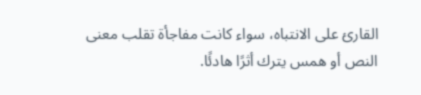القارئ على الانتباه، سواء كانت مفاجأة تقلب معنى النص أو همس يترك أثرًا هادئًا.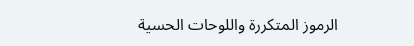الرموز المتكررة واللوحات الحسية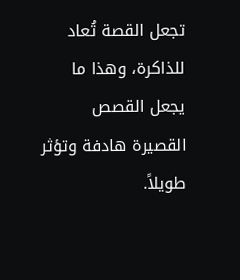تجعل القصة تُعاد للذاكرة، وهذا ما يجعل القصص القصيرة هادفة وتؤثر طويلاً.